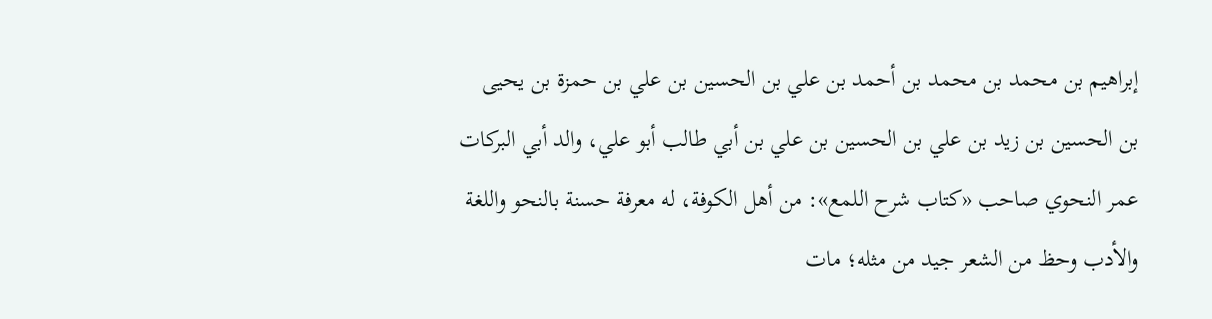إبراهيم بن محمد بن محمد بن أحمد بن علي بن الحسين بن علي بن حمزة بن يحيى بن الحسين بن زيد بن علي بن الحسين بن علي بن أبي طالب أبو علي، والد أبي البركات عمر النحوي صاحب «كتاب شرح اللمع»: من أهل الكوفة، له معرفة حسنة بالنحو واللغة والأدب وحظ من الشعر جيد من مثله؛ مات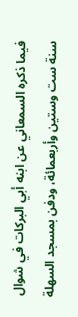فيما ذكره السمعاني عن ابنه أبي البركات في شوال سنة ست وستين وأربعمائة، ودفن بمسجد السهلة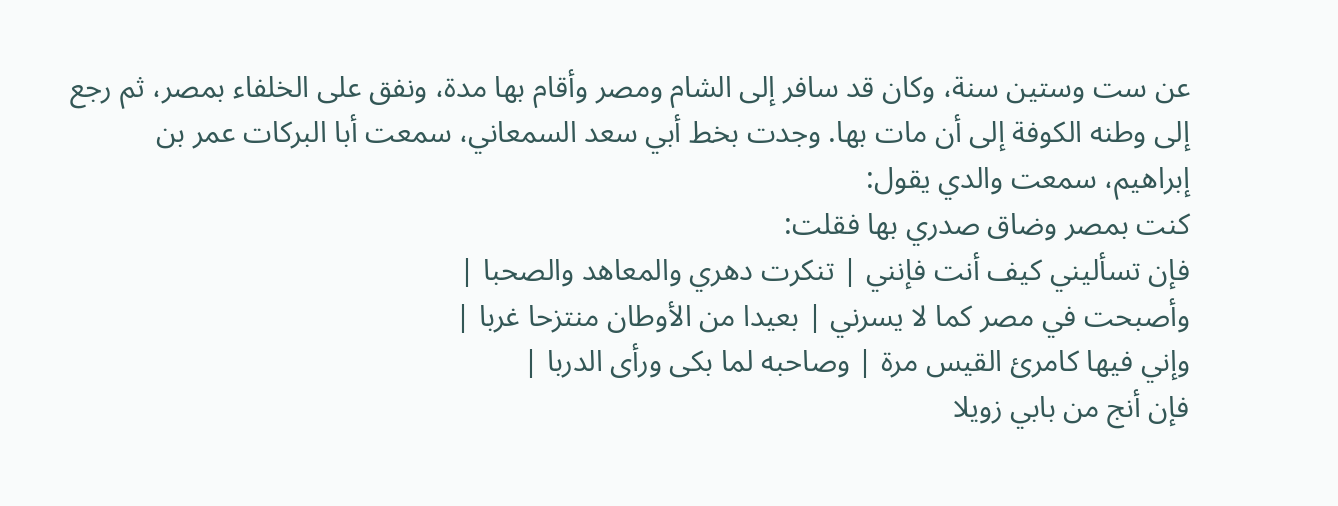عن ست وستين سنة، وكان قد سافر إلى الشام ومصر وأقام بها مدة، ونفق على الخلفاء بمصر، ثم رجع إلى وطنه الكوفة إلى أن مات بها. وجدت بخط أبي سعد السمعاني، سمعت أبا البركات عمر بن إبراهيم، سمعت والدي يقول:
كنت بمصر وضاق صدري بها فقلت:
فإن تسأليني كيف أنت فإنني | تنكرت دهري والمعاهد والصحبا |
وأصبحت في مصر كما لا يسرني | بعيدا من الأوطان منتزحا غربا |
وإني فيها كامرئ القيس مرة | وصاحبه لما بكى ورأى الدربا |
فإن أنج من بابي زويلا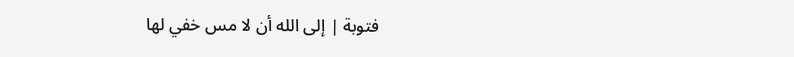فتوبة | إلى الله أن لا مس خفي لها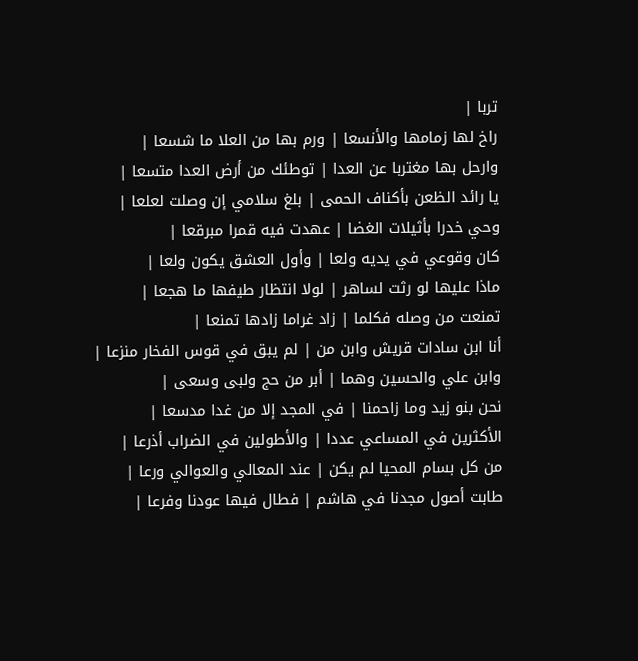تربا |
راخ لها زمامها والأنسعا | ورم بها من العلا ما شسعا |
وارحل بها مغتربا عن العدا | توطئك من أرض العدا متسعا |
يا رائد الظعن بأكناف الحمى | بلغ سلامي إن وصلت لعلعا |
وحي خدرا بأثيلات الغضا | عهدت فيه قمرا مبرقعا |
كان وقوعي في يديه ولعا | وأول العشق يكون ولعا |
ماذا عليها لو رثت لساهر | لولا انتظار طيفها ما هجعا |
تمنعت من وصله فكلما | زاد غراما زادها تمنعا |
أنا ابن سادات قريش وابن من | لم يبق في قوس الفخار منزعا |
وابن علي والحسين وهما | أبر من حج ولبى وسعى |
نحن بنو زيد وما زاحمنا | في المجد إلا من غدا مدسعا |
الأكثرين في المساعي عددا | والأطولين في الضراب أذرعا |
من كل بسام المحيا لم يكن | عند المعالي والعوالي ورعا |
طابت أصول مجدنا في هاشم | فطال فيها عودنا وفرعا |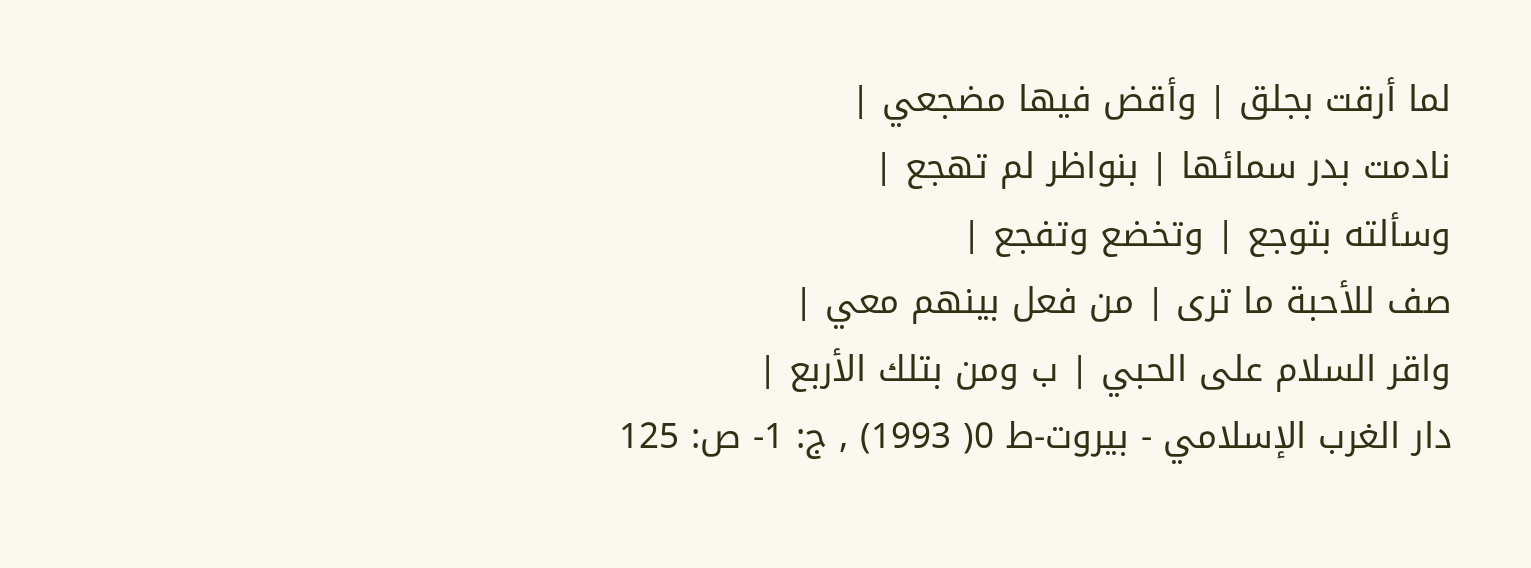لما أرقت بجلق | وأقض فيها مضجعي |
نادمت بدر سمائها | بنواظر لم تهجع |
وسألته بتوجع | وتخضع وتفجع |
صف للأحبة ما ترى | من فعل بينهم معي |
واقر السلام على الحبي | ب ومن بتلك الأربع |
دار الغرب الإسلامي - بيروت-ط 0( 1993) , ج: 1- ص: 125